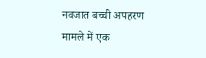नवजात बच्ची अपहरण मामले में एक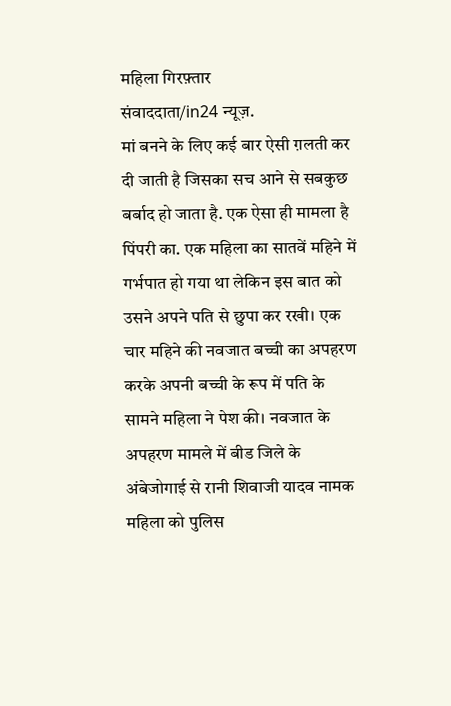महिला गिरफ़्तार
संवाददाता/in24 न्यूज़.
मां बनने के लिए कई बार ऐसी ग़लती कर दी जाती है जिसका सच आने से सबकुछ बर्बाद हो जाता है. एक ऐसा ही मामला है पिंपरी का. एक महिला का सातवें महिने में गर्भपात हो गया था लेकिन इस बात को उसने अपने पति से छुपा कर रखी। एक चार महिने की नवजात बच्ची का अपहरण करके अपनी बच्ची के रूप में पति के सामने महिला ने पेश की। नवजात के अपहरण मामले में बीड जिले के अंबेजोगाई से रानी शिवाजी यादव नामक महिला को पुलिस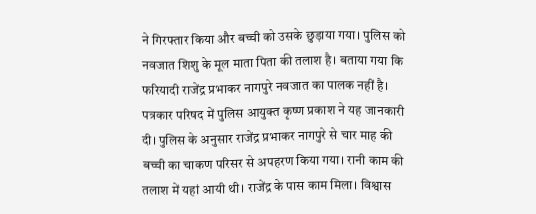ने गिरफ्तार किया और बच्ची को उसके छुड़ाया गया। पुलिस को नवजात शिशु के मूल माता पिता की तलाश है। बताया गया कि फरियादी राजेंद्र प्रभाकर नागपुरे नवजात का पालक नहीं है। पत्रकार परिषद में पुलिस आयुक्त कृष्ण प्रकाश ने यह जानकारी दी। पुलिस के अनुसार राजेंद्र प्रभाकर नागपुरे से चार माह की बच्ची का चाकण परिसर से अपहरण किया गया। रानी काम की तलाश में यहां आयी थी। राजेंद्र के पास काम मिला। विश्वास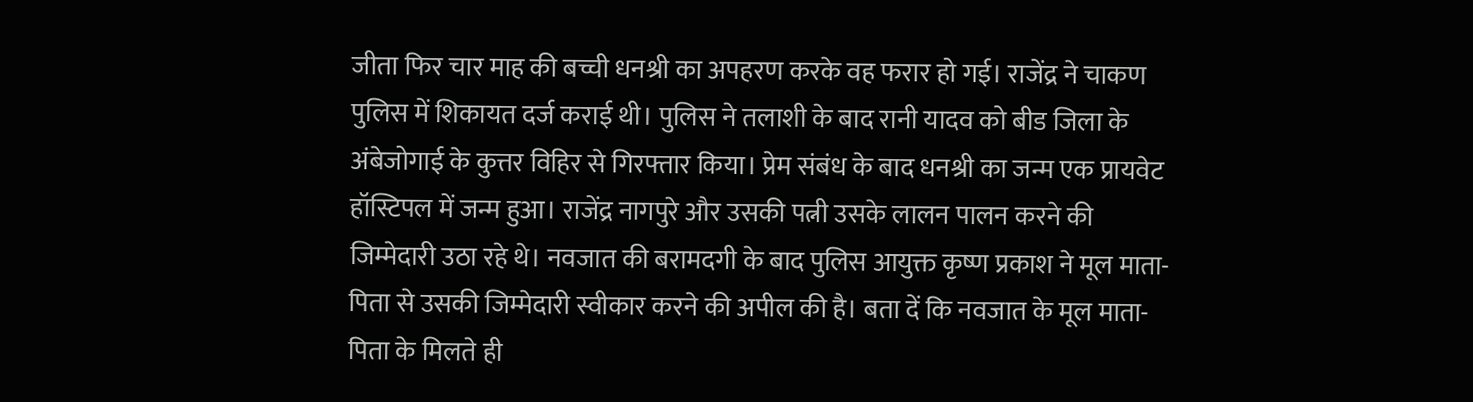जीता फिर चार माह की बच्ची धनश्री का अपहरण करके वह फरार हो गई। राजेंद्र ने चाकण पुलिस में शिकायत दर्ज कराई थी। पुलिस ने तलाशी के बाद रानी यादव को बीड जिला के अंबेजोगाई के कुत्तर विहिर से गिरफ्तार किया। प्रेम संबंध के बाद धनश्री का जन्म एक प्रायवेट हॉस्टिपल में जन्म हुआ। राजेंद्र नागपुरे और उसकी पत्नी उसके लालन पालन करने की जिम्मेदारी उठा रहे थे। नवजात की बरामदगी के बाद पुलिस आयुक्त कृष्ण प्रकाश ने मूल माता-पिता से उसकी जिम्मेदारी स्वीकार करने की अपील की है। बता दें कि नवजात के मूल माता- पिता के मिलते ही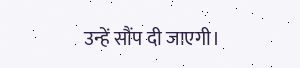उन्हें सौंप दी जाएगी।